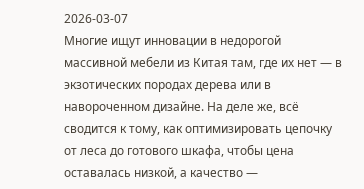2026-03-07
Многие ищут инновации в недорогой массивной мебели из Китая там, где их нет — в экзотических породах дерева или в навороченном дизайне. На деле же, всё сводится к тому, как оптимизировать цепочку от леса до готового шкафа, чтобы цена оставалась низкой, а качество —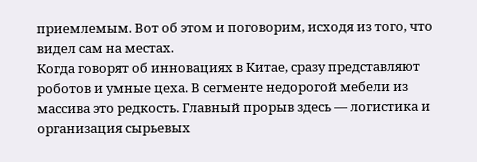приемлемым. Вот об этом и поговорим, исходя из того, что видел сам на местах.
Когда говорят об инновациях в Китае, сразу представляют роботов и умные цеха. В сегменте недорогой мебели из массива это редкость. Главный прорыв здесь — логистика и организация сырьевых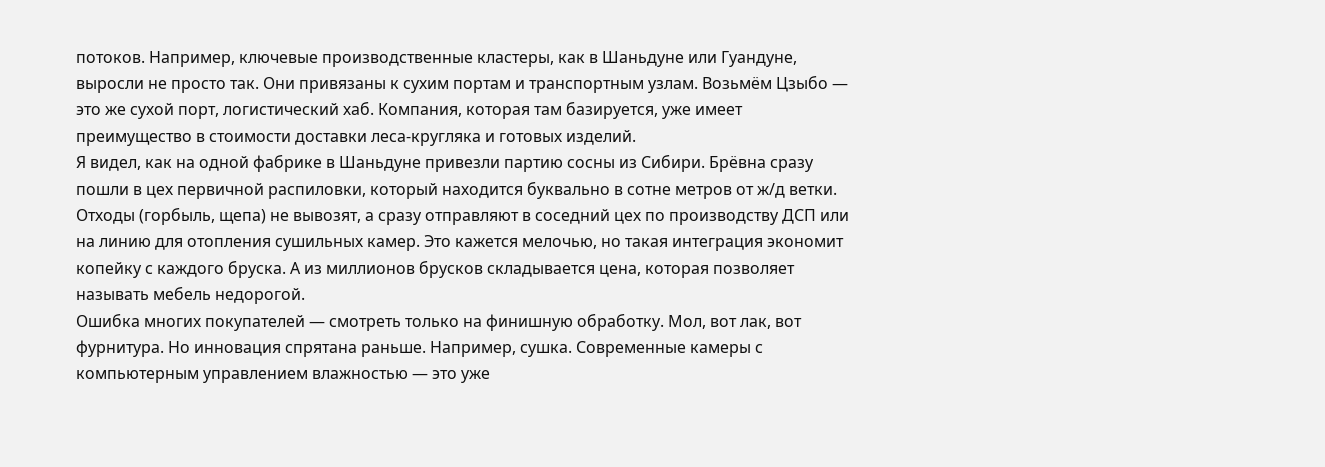потоков. Например, ключевые производственные кластеры, как в Шаньдуне или Гуандуне, выросли не просто так. Они привязаны к сухим портам и транспортным узлам. Возьмём Цзыбо — это же сухой порт, логистический хаб. Компания, которая там базируется, уже имеет преимущество в стоимости доставки леса-кругляка и готовых изделий.
Я видел, как на одной фабрике в Шаньдуне привезли партию сосны из Сибири. Брёвна сразу пошли в цех первичной распиловки, который находится буквально в сотне метров от ж/д ветки. Отходы (горбыль, щепа) не вывозят, а сразу отправляют в соседний цех по производству ДСП или на линию для отопления сушильных камер. Это кажется мелочью, но такая интеграция экономит копейку с каждого бруска. А из миллионов брусков складывается цена, которая позволяет называть мебель недорогой.
Ошибка многих покупателей — смотреть только на финишную обработку. Мол, вот лак, вот фурнитура. Но инновация спрятана раньше. Например, сушка. Современные камеры с компьютерным управлением влажностью — это уже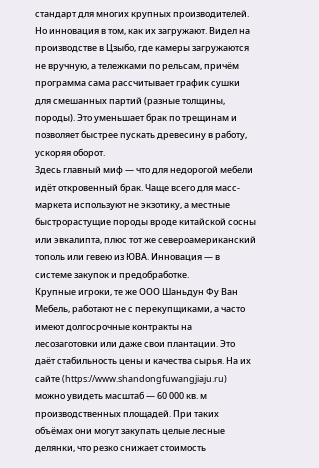стандарт для многих крупных производителей. Но инновация в том, как их загружают. Видел на производстве в Цзыбо, где камеры загружаются не вручную, а тележками по рельсам, причём программа сама рассчитывает график сушки для смешанных партий (разные толщины, породы). Это уменьшает брак по трещинам и позволяет быстрее пускать древесину в работу, ускоряя оборот.
Здесь главный миф — что для недорогой мебели идёт откровенный брак. Чаще всего для масс-маркета используют не экзотику, а местные быстрорастущие породы вроде китайской сосны или эвкалипта, плюс тот же североамериканский тополь или гевею из ЮВА. Инновация — в системе закупок и предобработке.
Крупные игроки, те же ООО Шаньдун Фу Ван Мебель, работают не с перекупщиками, а часто имеют долгосрочные контракты на лесозаготовки или даже свои плантации. Это даёт стабильность цены и качества сырья. На их сайте (https://www.shandongfuwangjiaju.ru) можно увидеть масштаб — 60 000 кв. м производственных площадей. При таких объёмах они могут закупать целые лесные делянки, что резко снижает стоимость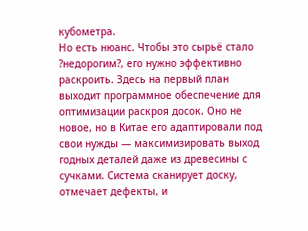кубометра.
Но есть нюанс. Чтобы это сырьё стало ?недорогим?, его нужно эффективно раскроить. Здесь на первый план выходит программное обеспечение для оптимизации раскроя досок. Оно не новое, но в Китае его адаптировали под свои нужды — максимизировать выход годных деталей даже из древесины с сучками. Система сканирует доску, отмечает дефекты, и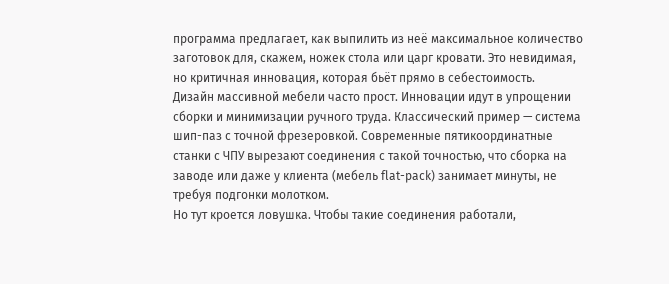программа предлагает, как выпилить из неё максимальное количество заготовок для, скажем, ножек стола или царг кровати. Это невидимая, но критичная инновация, которая бьёт прямо в себестоимость.
Дизайн массивной мебели часто прост. Инновации идут в упрощении сборки и минимизации ручного труда. Классический пример — система шип-паз с точной фрезеровкой. Современные пятикоординатные станки с ЧПУ вырезают соединения с такой точностью, что сборка на заводе или даже у клиента (мебель flat-pack) занимает минуты, не требуя подгонки молотком.
Но тут кроется ловушка. Чтобы такие соединения работали,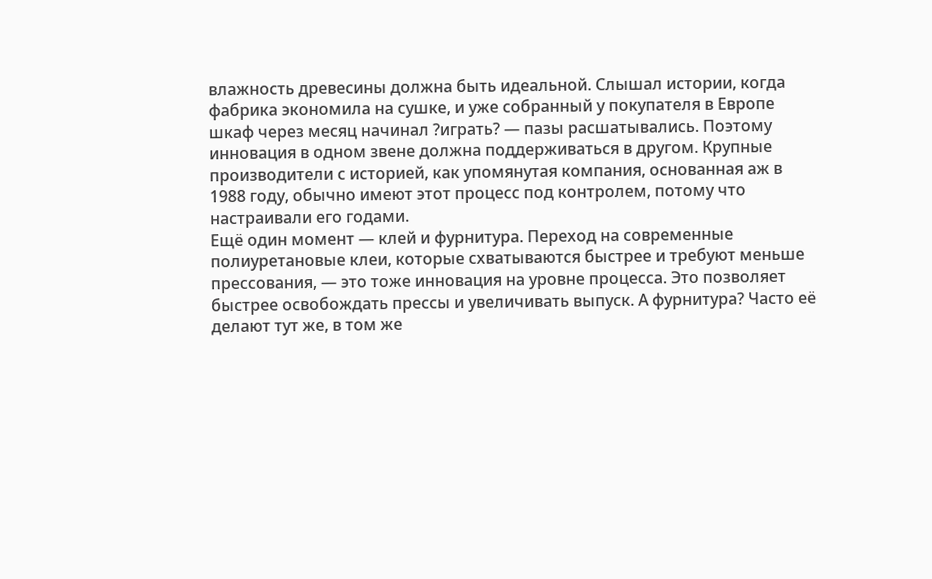влажность древесины должна быть идеальной. Слышал истории, когда фабрика экономила на сушке, и уже собранный у покупателя в Европе шкаф через месяц начинал ?играть? — пазы расшатывались. Поэтому инновация в одном звене должна поддерживаться в другом. Крупные производители с историей, как упомянутая компания, основанная аж в 1988 году, обычно имеют этот процесс под контролем, потому что настраивали его годами.
Ещё один момент — клей и фурнитура. Переход на современные полиуретановые клеи, которые схватываются быстрее и требуют меньше прессования, — это тоже инновация на уровне процесса. Это позволяет быстрее освобождать прессы и увеличивать выпуск. А фурнитура? Часто её делают тут же, в том же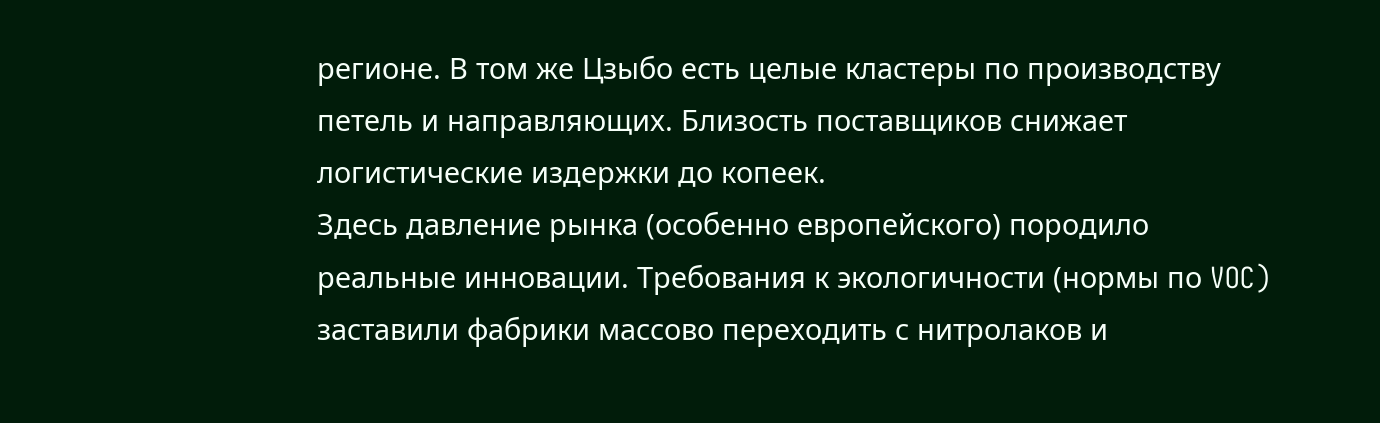регионе. В том же Цзыбо есть целые кластеры по производству петель и направляющих. Близость поставщиков снижает логистические издержки до копеек.
Здесь давление рынка (особенно европейского) породило реальные инновации. Требования к экологичности (нормы по VOC) заставили фабрики массово переходить с нитролаков и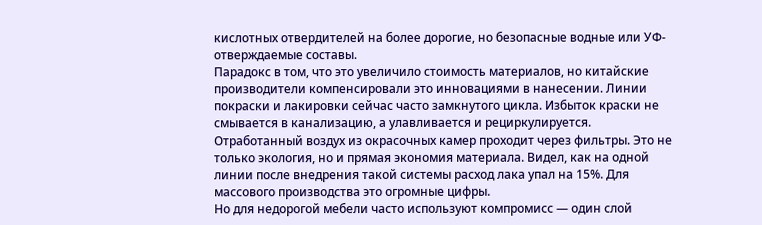кислотных отвердителей на более дорогие, но безопасные водные или УФ-отверждаемые составы.
Парадокс в том, что это увеличило стоимость материалов, но китайские производители компенсировали это инновациями в нанесении. Линии покраски и лакировки сейчас часто замкнутого цикла. Избыток краски не смывается в канализацию, а улавливается и рециркулируется. Отработанный воздух из окрасочных камер проходит через фильтры. Это не только экология, но и прямая экономия материала. Видел, как на одной линии после внедрения такой системы расход лака упал на 15%. Для массового производства это огромные цифры.
Но для недорогой мебели часто используют компромисс — один слой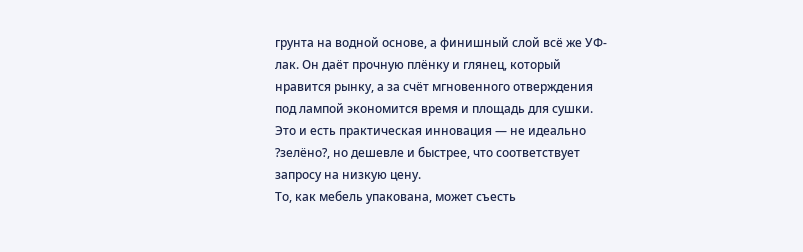грунта на водной основе, а финишный слой всё же УФ-лак. Он даёт прочную плёнку и глянец, который нравится рынку, а за счёт мгновенного отверждения под лампой экономится время и площадь для сушки. Это и есть практическая инновация — не идеально ?зелёно?, но дешевле и быстрее, что соответствует запросу на низкую цену.
То, как мебель упакована, может съесть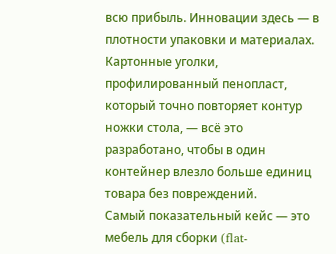всю прибыль. Инновации здесь — в плотности упаковки и материалах. Картонные уголки, профилированный пенопласт, который точно повторяет контур ножки стола, — всё это разработано, чтобы в один контейнер влезло больше единиц товара без повреждений.
Самый показательный кейс — это мебель для сборки (flat-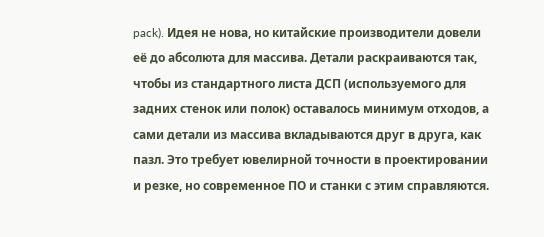pack). Идея не нова, но китайские производители довели её до абсолюта для массива. Детали раскраиваются так, чтобы из стандартного листа ДСП (используемого для задних стенок или полок) оставалось минимум отходов, а сами детали из массива вкладываются друг в друга, как пазл. Это требует ювелирной точности в проектировании и резке, но современное ПО и станки с этим справляются.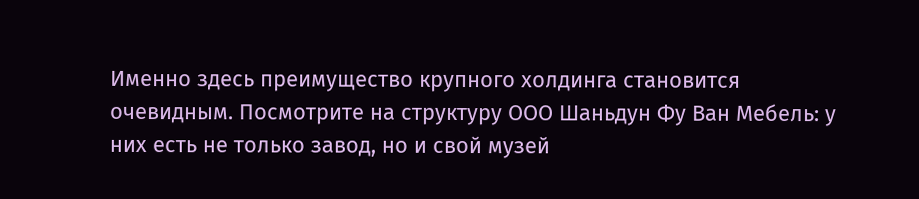Именно здесь преимущество крупного холдинга становится очевидным. Посмотрите на структуру ООО Шаньдун Фу Ван Мебель: у них есть не только завод, но и свой музей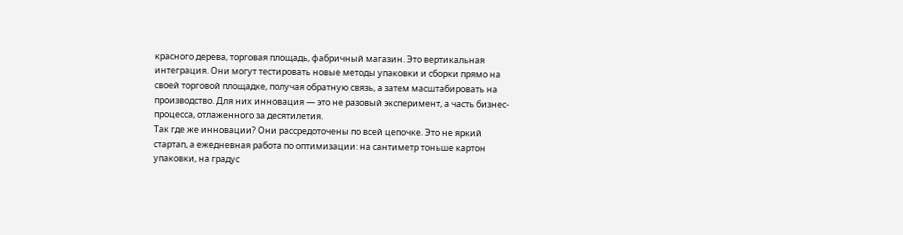красного дерева, торговая площадь, фабричный магазин. Это вертикальная интеграция. Они могут тестировать новые методы упаковки и сборки прямо на своей торговой площадке, получая обратную связь, а затем масштабировать на производство. Для них инновация — это не разовый эксперимент, а часть бизнес-процесса, отлаженного за десятилетия.
Так где же инновации? Они рассредоточены по всей цепочке. Это не яркий стартап, а ежедневная работа по оптимизации: на сантиметр тоньше картон упаковки, на градус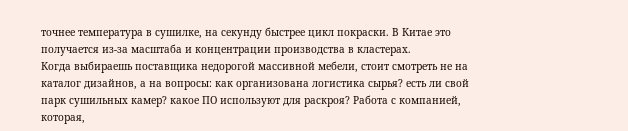точнее температура в сушилке, на секунду быстрее цикл покраски. В Китае это получается из-за масштаба и концентрации производства в кластерах.
Когда выбираешь поставщика недорогой массивной мебели, стоит смотреть не на каталог дизайнов, а на вопросы: как организована логистика сырья? есть ли свой парк сушильных камер? какое ПО используют для раскроя? Работа с компанией, которая,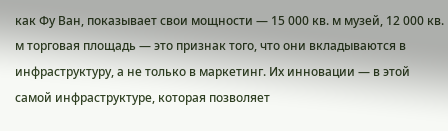как Фу Ван, показывает свои мощности — 15 000 кв. м музей, 12 000 кв. м торговая площадь — это признак того, что они вкладываются в инфраструктуру, а не только в маркетинг. Их инновации — в этой самой инфраструктуре, которая позволяет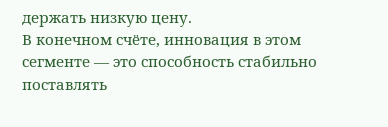держать низкую цену.
В конечном счёте, инновация в этом сегменте — это способность стабильно поставлять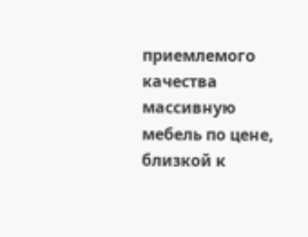приемлемого качества массивную мебель по цене, близкой к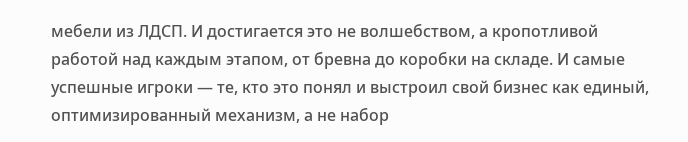мебели из ЛДСП. И достигается это не волшебством, а кропотливой работой над каждым этапом, от бревна до коробки на складе. И самые успешные игроки — те, кто это понял и выстроил свой бизнес как единый, оптимизированный механизм, а не набор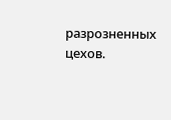разрозненных цехов.